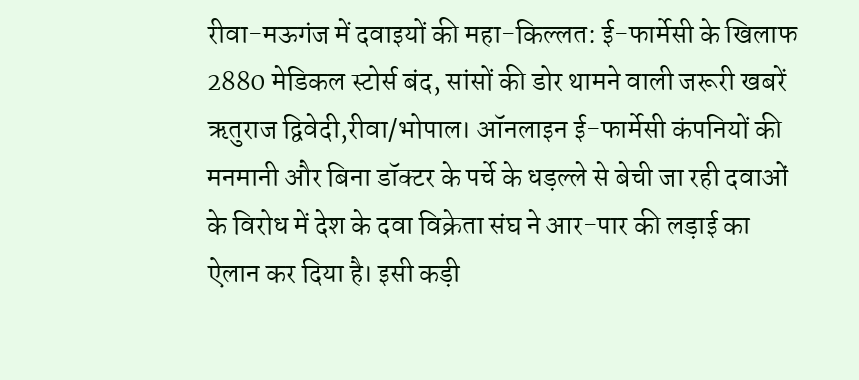रीवा-मऊगंज में दवाइयों की महा-किल्लत: ई-फार्मेसी के खिलाफ 2880 मेडिकल स्टोर्स बंद, सांसों की डोर थामने वाली जरूरी खबरें
ऋतुराज द्विवेदी,रीवा/भोपाल। ऑनलाइन ई-फार्मेसी कंपनियों की मनमानी और बिना डॉक्टर के पर्चे के धड़ल्ले से बेची जा रही दवाओं के विरोध में देश के दवा विक्रेता संघ ने आर-पार की लड़ाई का ऐलान कर दिया है। इसी कड़ी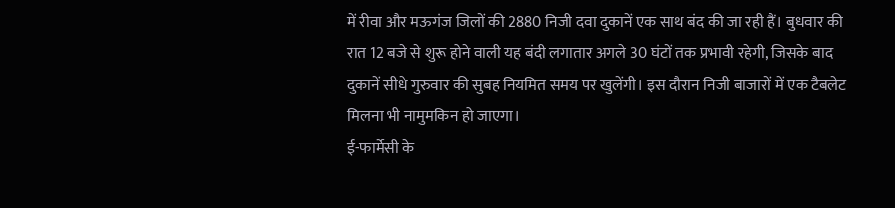में रीवा और मऊगंज जिलों की 2880 निजी दवा दुकानें एक साथ बंद की जा रही हैं। बुधवार की रात 12 बजे से शुरू होने वाली यह बंदी लगातार अगले 30 घंटों तक प्रभावी रहेगी, जिसके बाद दुकानें सीधे गुरुवार की सुबह नियमित समय पर खुलेंगी। इस दौरान निजी बाजारों में एक टैबलेट मिलना भी नामुमकिन हो जाएगा।
ई-फार्मेसी के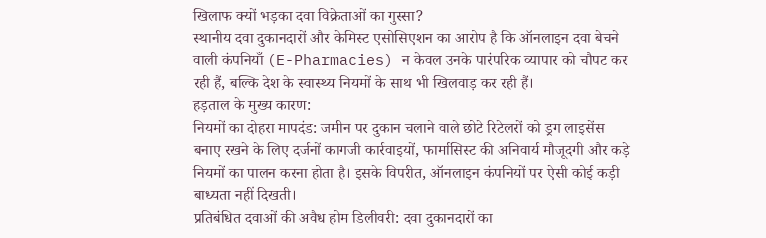खिलाफ क्यों भड़का दवा विक्रेताओं का गुस्सा?
स्थानीय दवा दुकानदारों और केमिस्ट एसोसिएशन का आरोप है कि ऑनलाइन दवा बेचने वाली कंपनियाँ (E-Pharmacies) न केवल उनके पारंपरिक व्यापार को चौपट कर रही हैं, बल्कि देश के स्वास्थ्य नियमों के साथ भी खिलवाड़ कर रही हैं।
हड़ताल के मुख्य कारण:
नियमों का दोहरा मापदंड: जमीन पर दुकान चलाने वाले छोटे रिटेलरों को ड्रग लाइसेंस बनाए रखने के लिए दर्जनों कागजी कार्रवाइयों, फार्मासिस्ट की अनिवार्य मौजूदगी और कड़े नियमों का पालन करना होता है। इसके विपरीत, ऑनलाइन कंपनियों पर ऐसी कोई कड़ी बाध्यता नहीं दिखती।
प्रतिबंधित दवाओं की अवैध होम डिलीवरी: दवा दुकानदारों का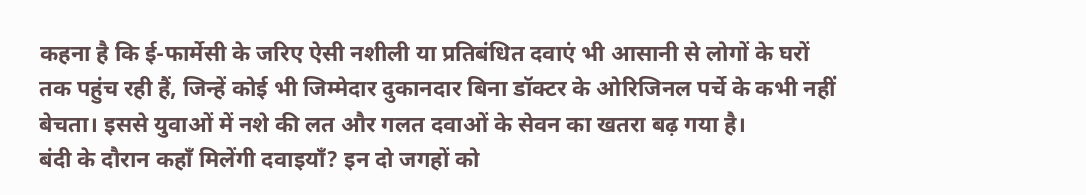कहना है कि ई-फार्मेसी के जरिए ऐसी नशीली या प्रतिबंधित दवाएं भी आसानी से लोगों के घरों तक पहुंच रही हैं, जिन्हें कोई भी जिम्मेदार दुकानदार बिना डॉक्टर के ओरिजिनल पर्चे के कभी नहीं बेचता। इससे युवाओं में नशे की लत और गलत दवाओं के सेवन का खतरा बढ़ गया है।
बंदी के दौरान कहाँ मिलेंगी दवाइयाँ? इन दो जगहों को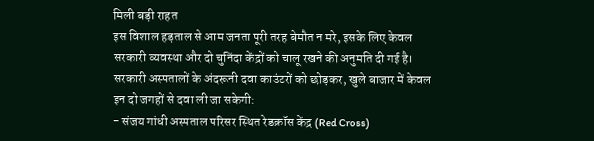मिली बड़ी राहत
इस विशाल हड़ताल से आम जनता पूरी तरह बेमौत न मरे, इसके लिए केवल सरकारी व्यवस्था और दो चुनिंदा केंद्रों को चालू रखने की अनुमति दी गई है। सरकारी अस्पतालों के अंदरूनी दवा काउंटरों को छोड़कर, खुले बाजार में केवल इन दो जगहों से दवा ली जा सकेगी:
- संजय गांधी अस्पताल परिसर स्थित रेडक्रॉस केंद्र (Red Cross)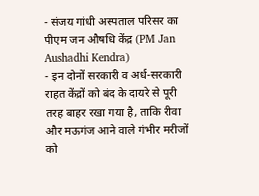- संजय गांधी अस्पताल परिसर का पीएम जन औषधि केंद्र (PM Jan Aushadhi Kendra)
- इन दोनों सरकारी व अर्ध-सरकारी राहत केंद्रों को बंद के दायरे से पूरी तरह बाहर रखा गया है, ताकि रीवा और मऊगंज आने वाले गंभीर मरीजों को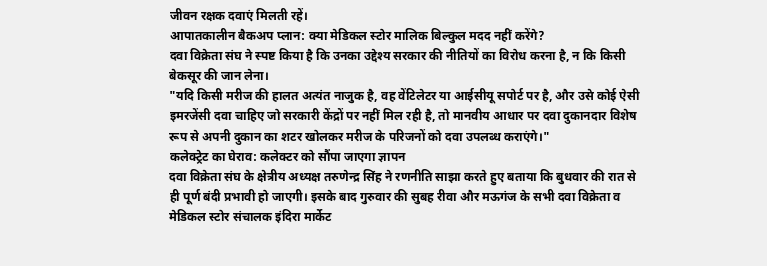जीवन रक्षक दवाएं मिलती रहें।
आपातकालीन बैकअप प्लान: क्या मेडिकल स्टोर मालिक बिल्कुल मदद नहीं करेंगे?
दवा विक्रेता संघ ने स्पष्ट किया है कि उनका उद्देश्य सरकार की नीतियों का विरोध करना है, न कि किसी बेकसूर की जान लेना।
"यदि किसी मरीज की हालत अत्यंत नाजुक है, वह वेंटिलेटर या आईसीयू सपोर्ट पर है, और उसे कोई ऐसी इमरजेंसी दवा चाहिए जो सरकारी केंद्रों पर नहीं मिल रही है, तो मानवीय आधार पर दवा दुकानदार विशेष रूप से अपनी दुकान का शटर खोलकर मरीज के परिजनों को दवा उपलब्ध कराएंगे।"
कलेक्ट्रेट का घेराव: कलेक्टर को सौंपा जाएगा ज्ञापन
दवा विक्रेता संघ के क्षेत्रीय अध्यक्ष तरुणेन्द्र सिंह ने रणनीति साझा करते हुए बताया कि बुधवार की रात से ही पूर्ण बंदी प्रभावी हो जाएगी। इसके बाद गुरुवार की सुबह रीवा और मऊगंज के सभी दवा विक्रेता व मेडिकल स्टोर संचालक इंदिरा मार्केट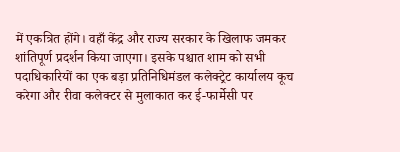में एकत्रित होंगे। वहाँ केंद्र और राज्य सरकार के खिलाफ जमकर शांतिपूर्ण प्रदर्शन किया जाएगा। इसके पश्चात शाम को सभी पदाधिकारियों का एक बड़ा प्रतिनिधिमंडल कलेक्ट्रेट कार्यालय कूच करेगा और रीवा कलेक्टर से मुलाकात कर ई-फार्मेसी पर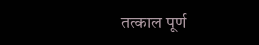तत्काल पूर्ण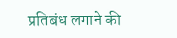प्रतिबंध लगाने की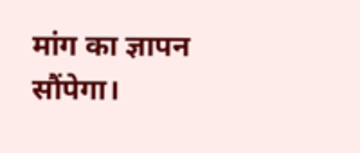मांग का ज्ञापन सौंपेगा।